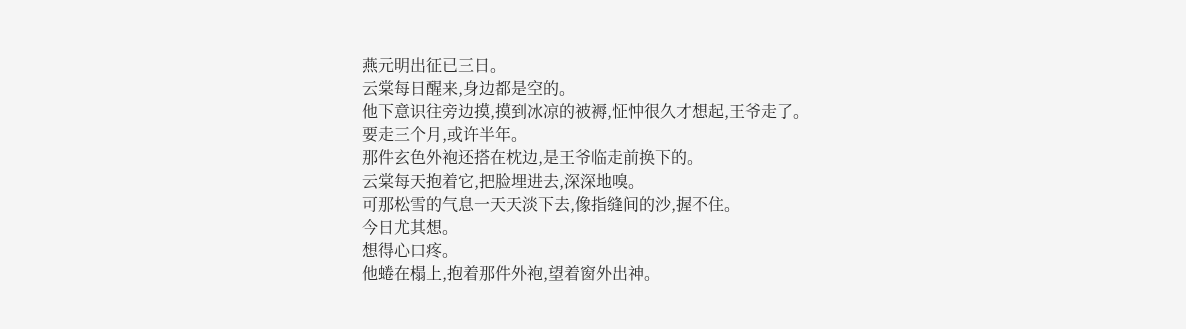燕元明出征已三日。
云棠每日醒来,身边都是空的。
他下意识往旁边摸,摸到冰凉的被褥,怔忡很久才想起,王爷走了。
要走三个月,或许半年。
那件玄色外袍还搭在枕边,是王爷临走前换下的。
云棠每天抱着它,把脸埋进去,深深地嗅。
可那松雪的气息一天天淡下去,像指缝间的沙,握不住。
今日尤其想。
想得心口疼。
他蜷在榻上,抱着那件外袍,望着窗外出神。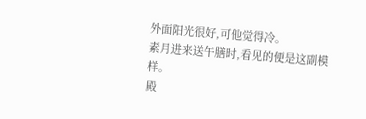外面阳光很好,可他觉得冷。
素月进来送午膳时,看见的便是这副模样。
殿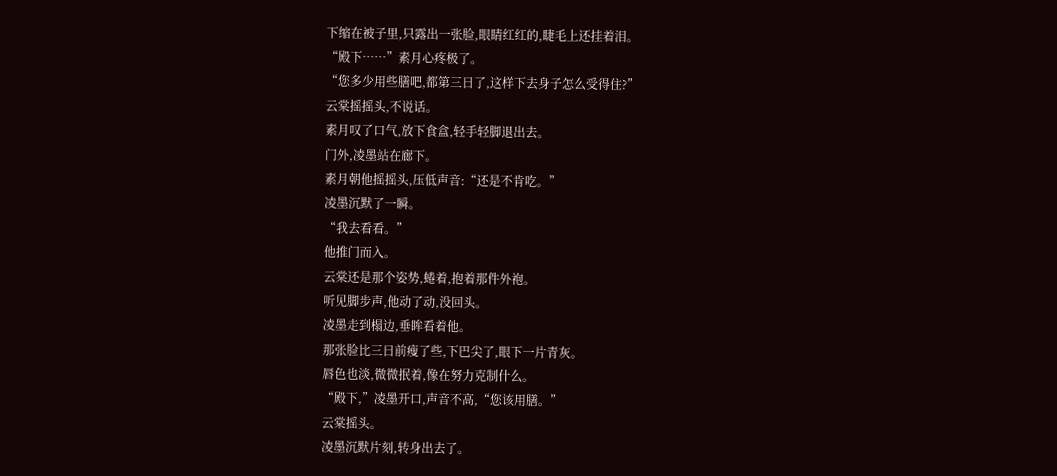下缩在被子里,只露出一张脸,眼睛红红的,睫毛上还挂着泪。
“殿下……”素月心疼极了。
“您多少用些膳吧,都第三日了,这样下去身子怎么受得住?”
云棠摇摇头,不说话。
素月叹了口气,放下食盒,轻手轻脚退出去。
门外,凌墨站在廊下。
素月朝他摇摇头,压低声音:“还是不肯吃。”
凌墨沉默了一瞬。
“我去看看。”
他推门而入。
云棠还是那个姿势,蜷着,抱着那件外袍。
听见脚步声,他动了动,没回头。
凌墨走到榻边,垂眸看着他。
那张脸比三日前瘦了些,下巴尖了,眼下一片青灰。
唇色也淡,微微抿着,像在努力克制什么。
“殿下,”凌墨开口,声音不高,“您该用膳。”
云棠摇头。
凌墨沉默片刻,转身出去了。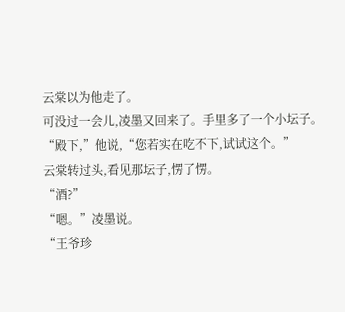云棠以为他走了。
可没过一会儿,凌墨又回来了。手里多了一个小坛子。
“殿下,”他说,“您若实在吃不下,试试这个。”
云棠转过头,看见那坛子,愣了愣。
“酒?”
“嗯。”凌墨说。
“王爷珍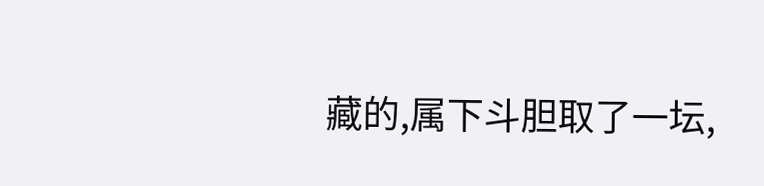藏的,属下斗胆取了一坛,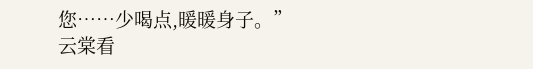您……少喝点,暖暖身子。”
云棠看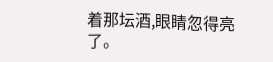着那坛酒,眼睛忽得亮了。